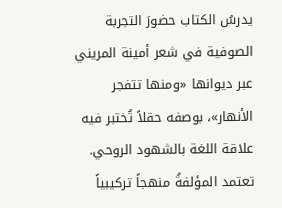يدرسُ الكتاب حضورَ التجربة الصوفية في شعر أمينة المريني عبر ديوانها «ومنها تتفجر الأنهار»، بوصفه حقلاً تُختبر فيه علاقة اللغة بالشهود الروحي. تعتمد المؤلفةُ منهجاً تركيبياً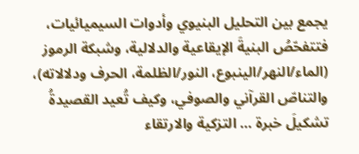يجمع بين التحليل البنيوي وأدوات السيميائيات، فتتفحّصُ البنيةَ الإيقاعية والدلالية، وشبكة الرموز (الماء/النهر/الينبوع، النور/الظلمة، الحرف ودلالاته)، والتناصّ القرآني والصوفي، وكيف تُعيد القصيدةُ تشكيلَ خبرة ... التزكية والارتقاء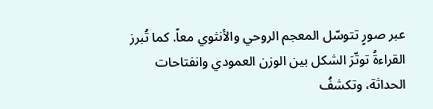عبر صورٍ تتوسّل المعجم الروحي والأنثوي معاً. كما تُبرز القراءةُ توتّرَ الشكل بين الوزن العمودي وانفتاحات الحداثة، وتكشفُ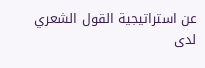عن استراتيجية القول الشعري لدى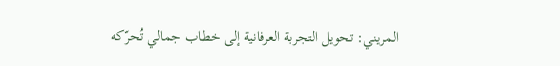المريني: تحويل التجربة العرفانية إلى خطاب جمالي تُحرّكه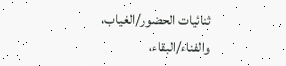ثنائيات الحضور/الغياب، والفناء/البقاء،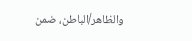والظاهر/الباطن، ضمن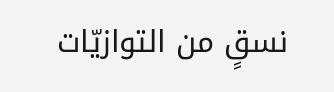نسقٍ من التوازيّات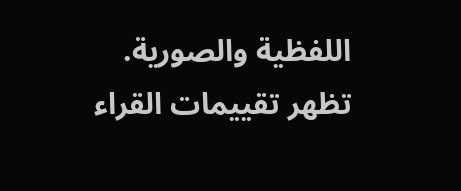اللفظية والصورية.
تظهر تقييمات القراء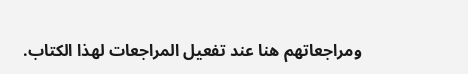ومراجعاتهم هنا عند تفعيل المراجعات لهذا الكتاب.